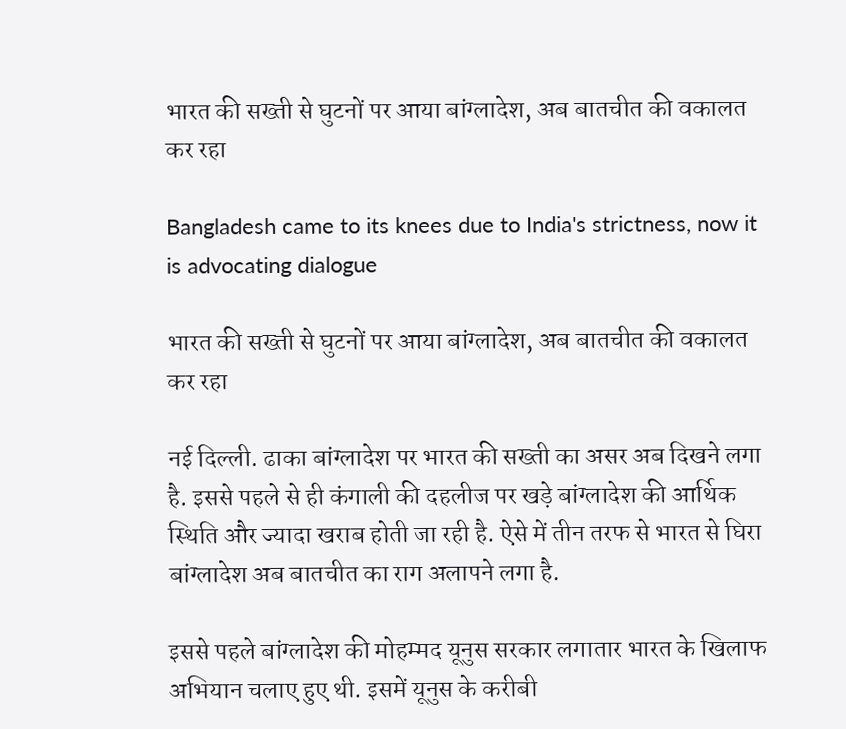भारत की सख्ती से घुटनों पर आया बांग्लादेश, अब बातचीत की वकालत कर रहा

Bangladesh came to its knees due to India's strictness, now it is advocating dialogue

भारत की सख्ती से घुटनों पर आया बांग्लादेश, अब बातचीत की वकालत कर रहा

नई दिल्ली. ढाका बांग्लादेश पर भारत की सख्ती का असर अब दिखने लगा है. इससे पहले से ही कंगाली की दहलीज पर खड़े बांग्लादेश की आर्थिक स्थिति और ज्यादा खराब होती जा रही है. ऐसे में तीन तरफ से भारत से घिरा बांग्लादेश अब बातचीत का राग अलापने लगा है.

इससे पहले बांग्लादेश की मोहम्मद यूनुस सरकार लगातार भारत के खिलाफ अभियान चलाए हुए थी. इसमें यूनुस के करीबी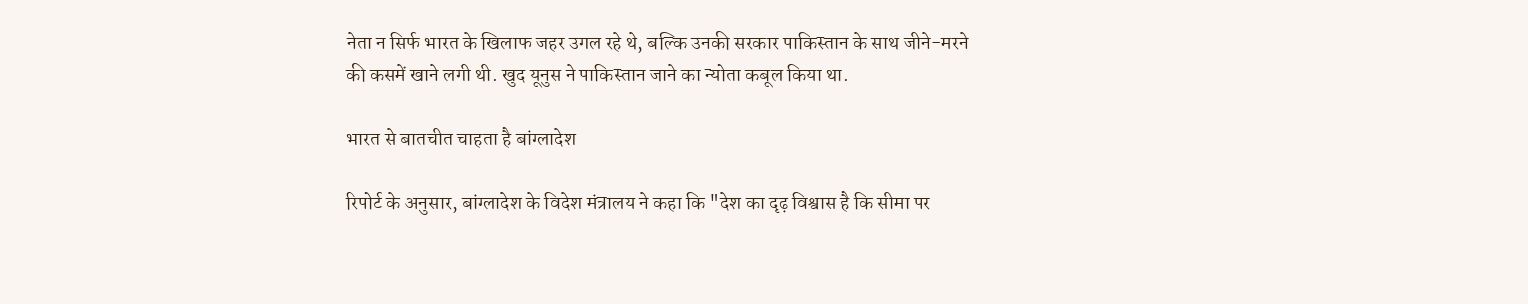नेता न सिर्फ भारत के खिलाफ जहर उगल रहे थे, बल्कि उनकी सरकार पाकिस्तान के साथ जीने-मरने की कसमें खाने लगी थी. खुद यूनुस ने पाकिस्तान जाने का न्योता कबूल किया था.

भारत से बातचीत चाहता है बांग्लादेश

रिपोर्ट के अनुसार, बांग्लादेश के विदेश मंत्रालय ने कहा कि "देश का दृढ़ विश्वास है कि सीमा पर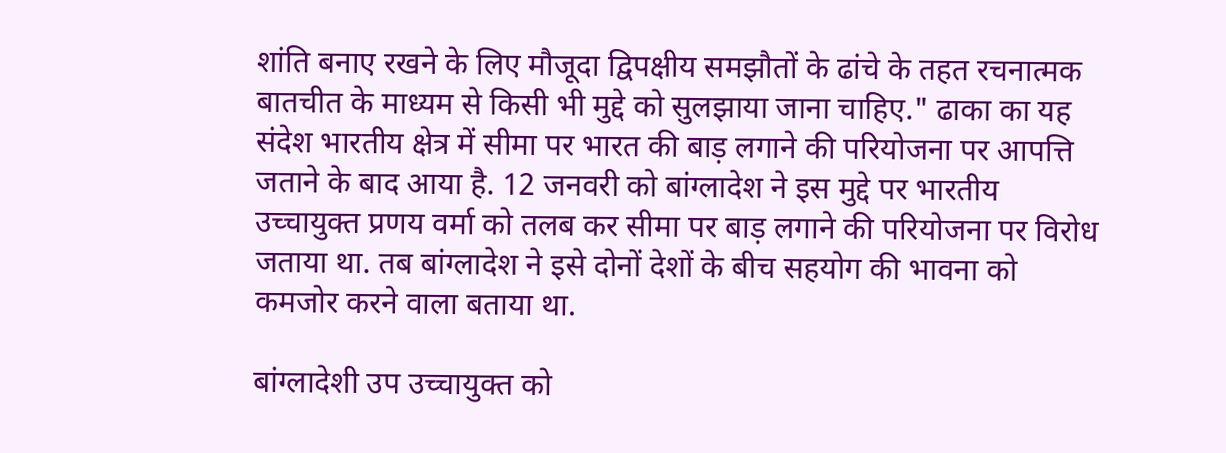शांति बनाए रखने के लिए मौजूदा द्विपक्षीय समझौतों के ढांचे के तहत रचनात्मक बातचीत के माध्यम से किसी भी मुद्दे को सुलझाया जाना चाहिए." ढाका का यह संदेश भारतीय क्षेत्र में सीमा पर भारत की बाड़ लगाने की परियोजना पर आपत्ति जताने के बाद आया है. 12 जनवरी को बांग्लादेश ने इस मुद्दे पर भारतीय उच्चायुक्त प्रणय वर्मा को तलब कर सीमा पर बाड़ लगाने की परियोजना पर विरोध जताया था. तब बांग्लादेश ने इसे दोनों देशों के बीच सहयोग की भावना को कमजोर करने वाला बताया था.

बांग्लादेशी उप उच्चायुक्त को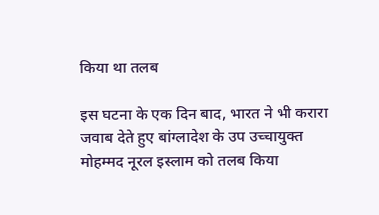किया था तलब

इस घटना के एक दिन बाद, भारत ने भी करारा जवाब देते हुए बांग्लादेश के उप उच्चायुक्त मोहम्मद नूरल इस्लाम को तलब किया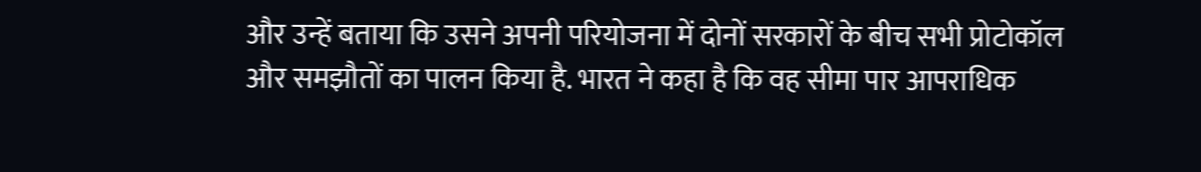और उन्हें बताया कि उसने अपनी परियोजना में दोनों सरकारों के बीच सभी प्रोटोकॉल और समझौतों का पालन किया है. भारत ने कहा है कि वह सीमा पार आपराधिक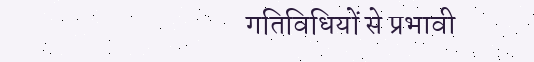गतिविधियों से प्रभावी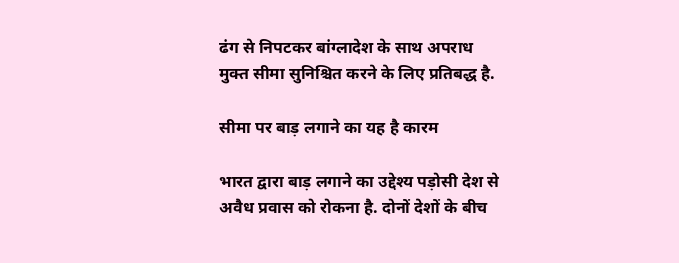ढंग से निपटकर बांग्लादेश के साथ अपराध मुक्त सीमा सुनिश्चित करने के लिए प्रतिबद्ध है.

सीमा पर बाड़ लगाने का यह है कारम

भारत द्वारा बाड़ लगाने का उद्देश्य पड़ोसी देश से अवैध प्रवास को रोकना है. दोनों देशों के बीच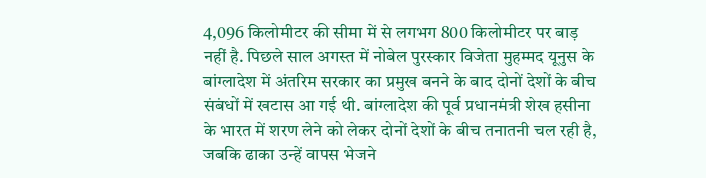4,096 किलोमीटर की सीमा में से लगभग 800 किलोमीटर पर बाड़ नहीं है. पिछले साल अगस्त में नोबेल पुरस्कार विजेता मुहम्मद यूनुस के बांग्लादेश में अंतरिम सरकार का प्रमुख बनने के बाद दोनों देशों के बीच संबंधों में खटास आ गई थी. बांग्लादेश की पूर्व प्रधानमंत्री शेख हसीना के भारत में शरण लेने को लेकर दोनों देशों के बीच तनातनी चल रही है, जबकि ढाका उन्हें वापस भेजने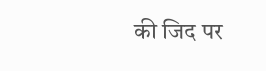की जिद पर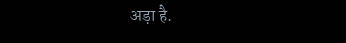अड़ा है.